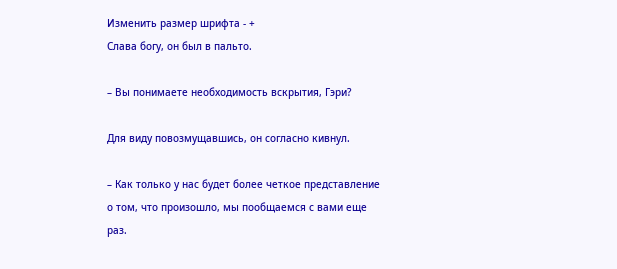Изменить размер шрифта - +
Слава богу, он был в пальто.

– Вы понимаете необходимость вскрытия, Гэри?

Для виду повозмущавшись, он согласно кивнул.

– Как только у нас будет более четкое представление о том, что произошло, мы пообщаемся с вами еще раз.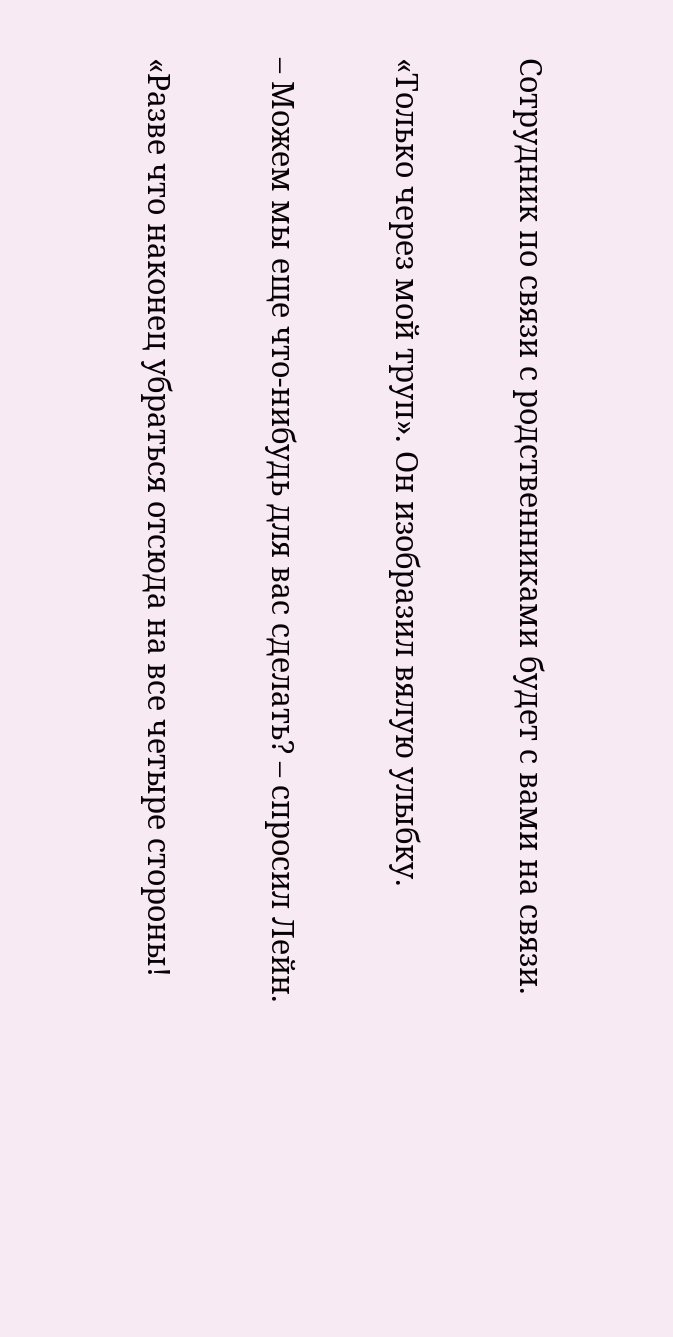Сотрудник по связи с родственниками будет с вами на связи.

«Только через мой труп». Он изобразил вялую улыбку.

– Можем мы еще что-нибудь для вас сделать? – спросил Лейн.

«Разве что наконец убраться отсюда на все четыре стороны!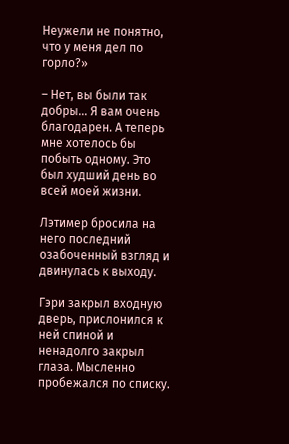Неужели не понятно, что у меня дел по горло?»

– Нет, вы были так добры… Я вам очень благодарен. А теперь мне хотелось бы побыть одному. Это был худший день во всей моей жизни.

Лэтимер бросила на него последний озабоченный взгляд и двинулась к выходу.

Гэри закрыл входную дверь, прислонился к ней спиной и ненадолго закрыл глаза. Мысленно пробежался по списку.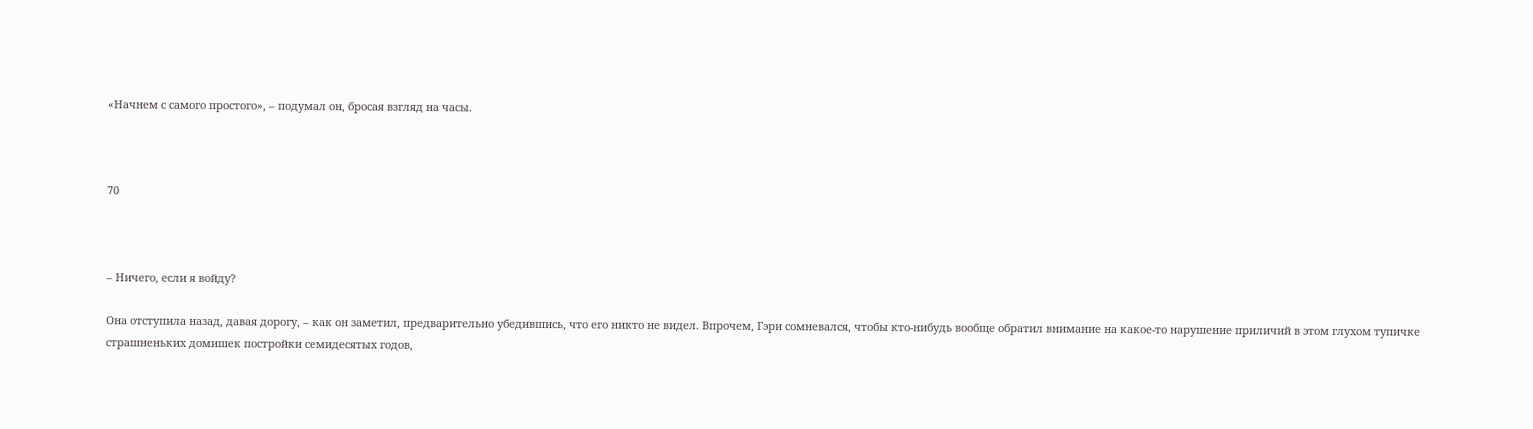«Начнем с самого простого», – подумал он, бросая взгляд на часы.



70



– Ничего, если я войду?

Она отступила назад, давая дорогу, – как он заметил, предварительно убедившись, что его никто не видел. Впрочем, Гэри сомневался, чтобы кто-нибудь вообще обратил внимание на какое-то нарушение приличий в этом глухом тупичке страшненьких домишек постройки семидесятых годов,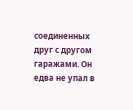соединенных друг с другом гаражами. Он едва не упал в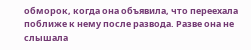обморок, когда она объявила, что переехала поближе к нему после развода. Разве она не слышала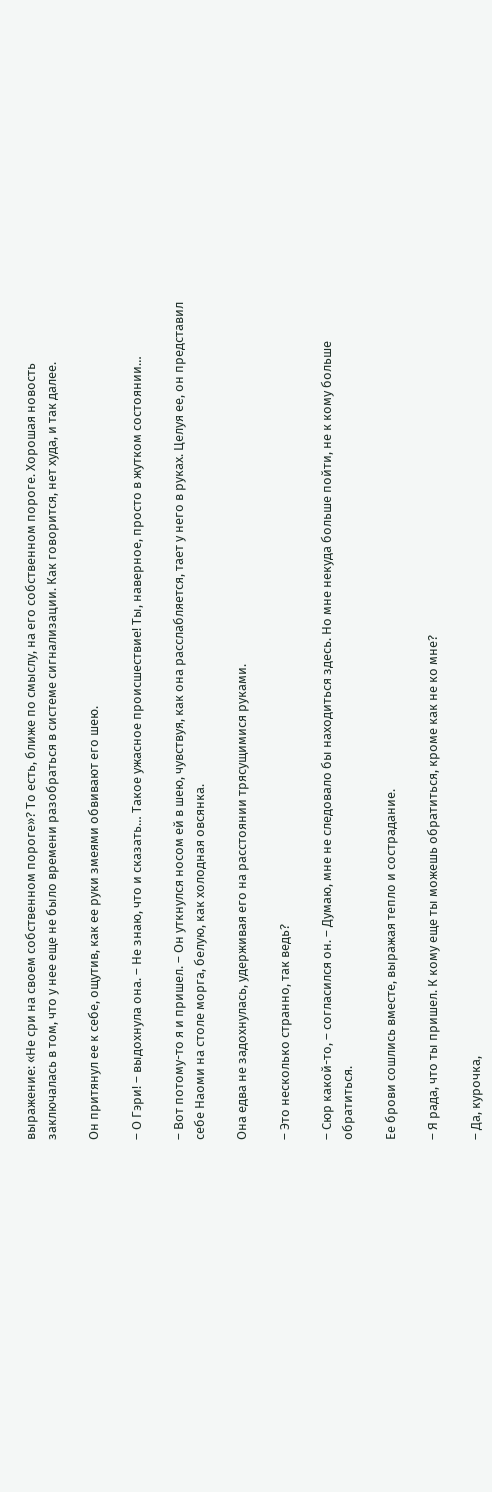выражение: «Не сри на своем собственном пороге»? То есть, ближе по смыслу, на его собственном пороге. Хорошая новость заключалась в том, что у нее еще не было времени разобраться в системе сигнализации. Как говорится, нет худа, и так далее.

Он притянул ее к себе, ощутив, как ее руки змеями обвивают его шею.

– О Гэри! – выдохнула она. – Не знаю, что и сказать… Такое ужасное происшествие! Ты, наверное, просто в жутком состоянии…

– Вот потому-то я и пришел. – Он уткнулся носом ей в шею, чувствуя, как она расслабляется, тает у него в руках. Целуя ее, он представил себе Наоми на столе морга, белую, как холодная овсянка.

Она едва не задохнулась, удерживая его на расстоянии трясущимися руками.

– Это несколько странно, так ведь?

– Сюр какой-то, – согласился он. – Думаю, мне не следовало бы находиться здесь. Но мне некуда больше пойти, не к кому больше обратиться.

Ее брови сошлись вместе, выражая тепло и сострадание.

– Я рада, что ты пришел. К кому еще ты можешь обратиться, кроме как не ко мне?

– Да, курочка,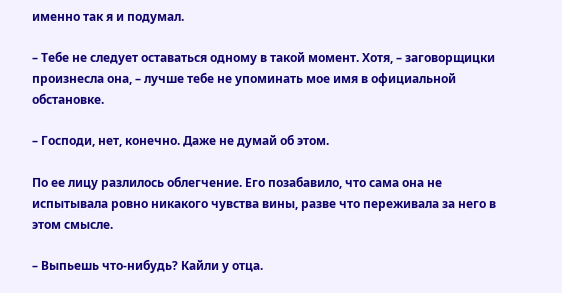именно так я и подумал.

– Тебе не следует оставаться одному в такой момент. Хотя, – заговорщицки произнесла она, – лучше тебе не упоминать мое имя в официальной обстановке.

– Господи, нет, конечно. Даже не думай об этом.

По ее лицу разлилось облегчение. Его позабавило, что сама она не испытывала ровно никакого чувства вины, разве что переживала за него в этом смысле.

– Выпьешь что-нибудь? Кайли у отца.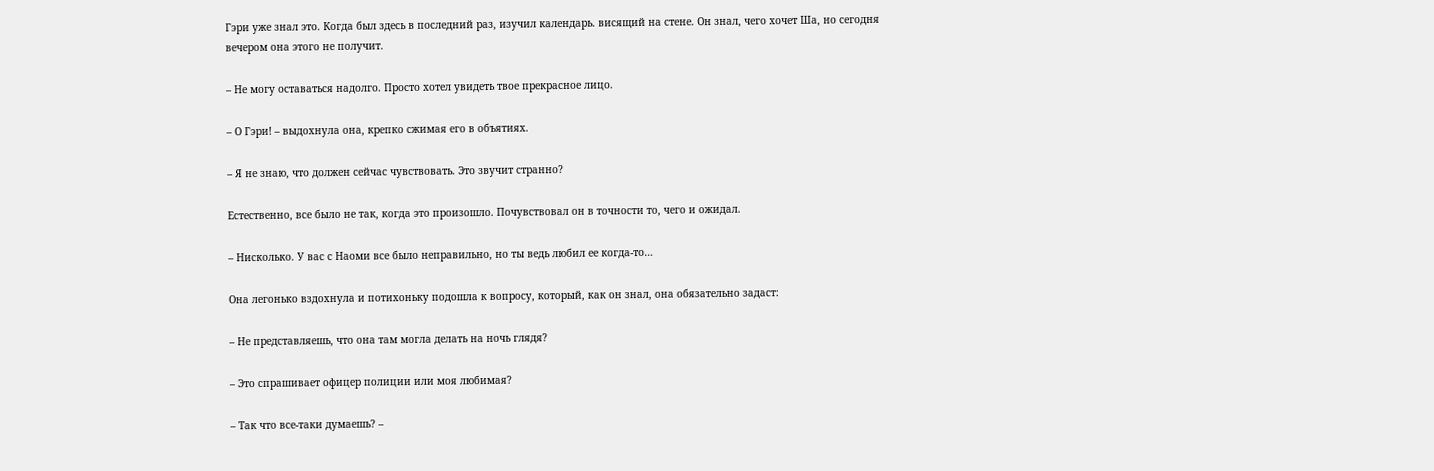Гэри уже знал это. Когда был здесь в последний раз, изучил календарь. висящий на стене. Он знал, чего хочет Ша, но сегодня вечером она этого не получит.

– Не могу оставаться надолго. Просто хотел увидеть твое прекрасное лицо.

– О Гэри! – выдохнула она, крепко сжимая его в объятиях.

– Я не знаю, что должен сейчас чувствовать. Это звучит странно?

Естественно, все было не так, когда это произошло. Почувствовал он в точности то, чего и ожидал.

– Нисколько. У вас с Наоми все было неправильно, но ты ведь любил ее когда-то…

Она легонько вздохнула и потихоньку подошла к вопросу, который, как он знал, она обязательно задаст:

– Не представляешь, что она там могла делать на ночь глядя?

– Это спрашивает офицер полиции или моя любимая?

– Так что все-таки думаешь? –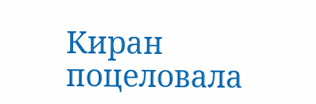Киран поцеловала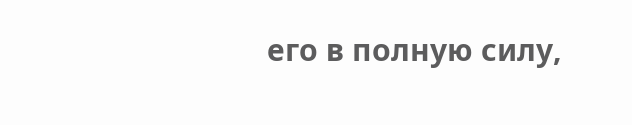его в полную силу,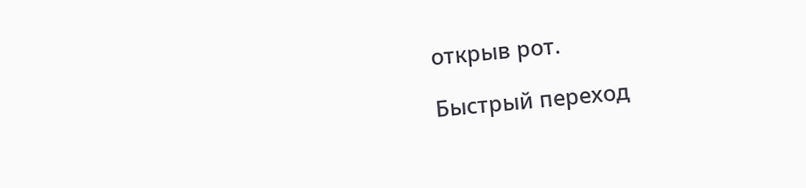открыв рот.

Быстрый переход